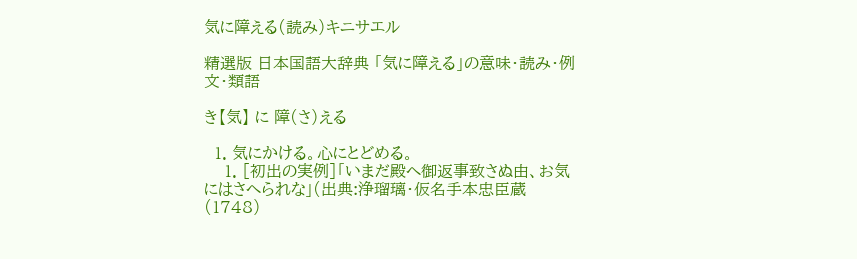気に障える(読み)キニサエル

精選版 日本国語大辞典 「気に障える」の意味・読み・例文・類語

き【気】 に 障(さ)える

  1. 気にかける。心にとどめる。
    1. [初出の実例]「いまだ殿へ御返事致さぬ由、お気にはさへられな」(出典:浄瑠璃・仮名手本忠臣蔵(1748)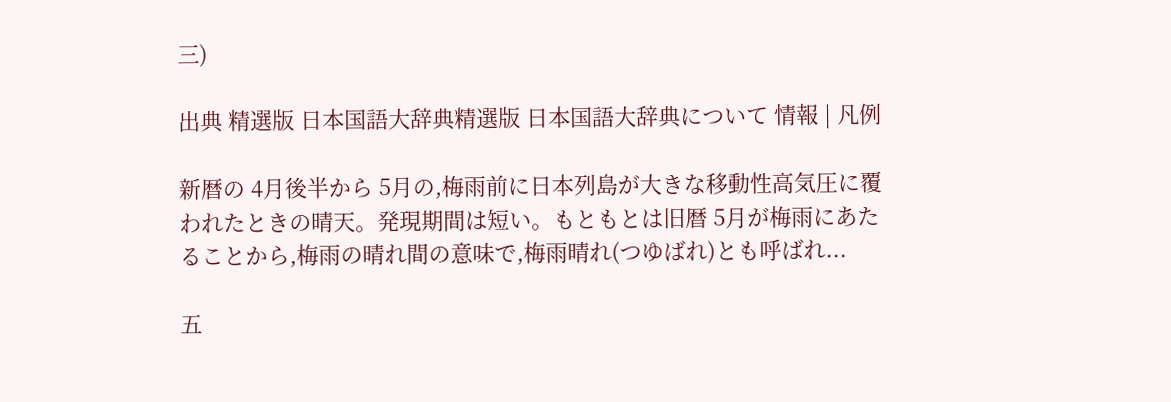三)

出典 精選版 日本国語大辞典精選版 日本国語大辞典について 情報 | 凡例

新暦の 4月後半から 5月の,梅雨前に日本列島が大きな移動性高気圧に覆われたときの晴天。発現期間は短い。もともとは旧暦 5月が梅雨にあたることから,梅雨の晴れ間の意味で,梅雨晴れ(つゆばれ)とも呼ばれ...

五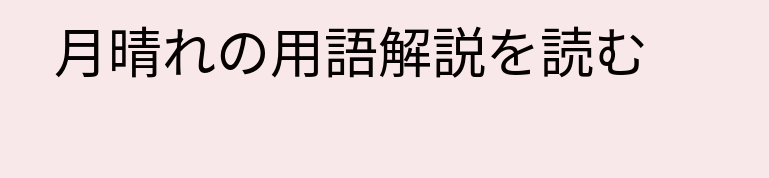月晴れの用語解説を読む